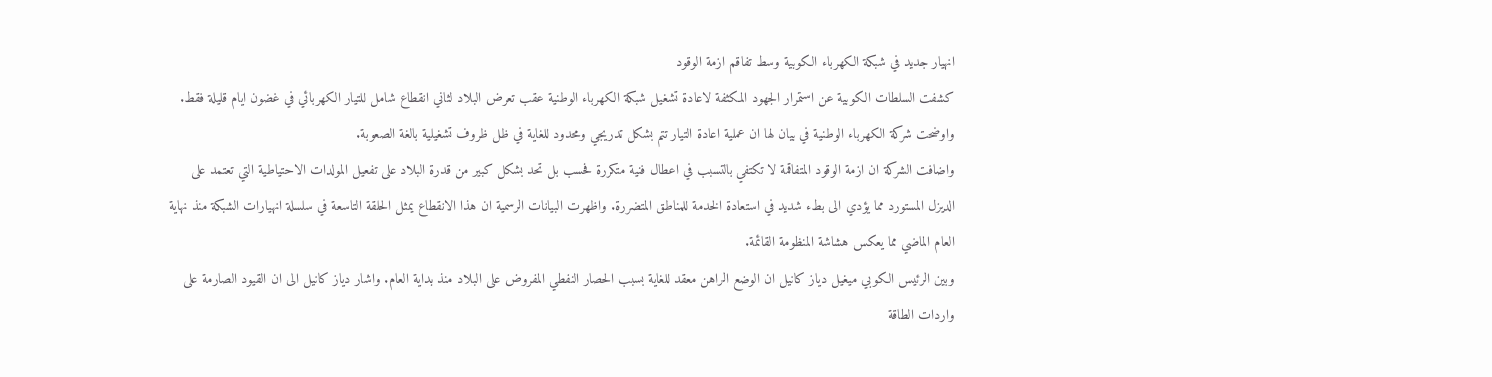انهيار جديد في شبكة الكهرباء الكوبية وسط تفاقم ازمة الوقود
كشفت السلطات الكوبية عن استمرار الجهود المكثفة لاعادة تشغيل شبكة الكهرباء الوطنية عقب تعرض البلاد لثاني انقطاع شامل للتيار الكهربائي في غضون ايام قليلة فقط. واوضحت شركة الكهرباء الوطنية في بيان لها ان عملية اعادة التيار تتم بشكل تدريجي ومحدود للغاية في ظل ظروف تشغيلية بالغة الصعوبة.
واضافت الشركة ان ازمة الوقود المتفاقمة لا تكتفي بالتسبب في اعطال فنية متكررة فحسب بل تحد بشكل كبير من قدرة البلاد على تفعيل المولدات الاحتياطية التي تعتمد على الديزل المستورد مما يؤدي الى بطء شديد في استعادة الخدمة للمناطق المتضررة. واظهرت البيانات الرسمية ان هذا الانقطاع يمثل الحلقة التاسعة في سلسلة انهيارات الشبكة منذ نهاية العام الماضي مما يعكس هشاشة المنظومة القائمة.
وبين الرئيس الكوبي ميغيل دياز كانيل ان الوضع الراهن معقد للغاية بسبب الحصار النفطي المفروض على البلاد منذ بداية العام. واشار دياز كانيل الى ان القيود الصارمة على واردات الطاقة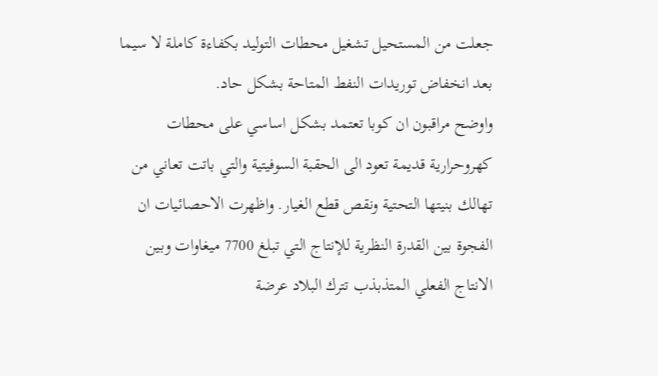جعلت من المستحيل تشغيل محطات التوليد بكفاءة كاملة لا سيما بعد انخفاض توريدات النفط المتاحة بشكل حاد.
واوضح مراقبون ان كوبا تعتمد بشكل اساسي على محطات كهروحرارية قديمة تعود الى الحقبة السوفيتية والتي باتت تعاني من تهالك بنيتها التحتية ونقص قطع الغيار. واظهرت الاحصائيات ان الفجوة بين القدرة النظرية للإنتاج التي تبلغ 7700 ميغاوات وبين الانتاج الفعلي المتذبذب تترك البلاد عرضة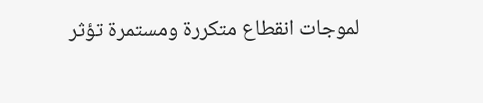لموجات انقطاع متكررة ومستمرة تؤثر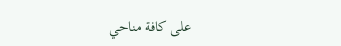على كافة مناحي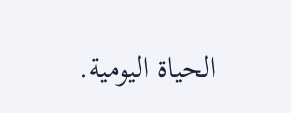الحياة اليومية.